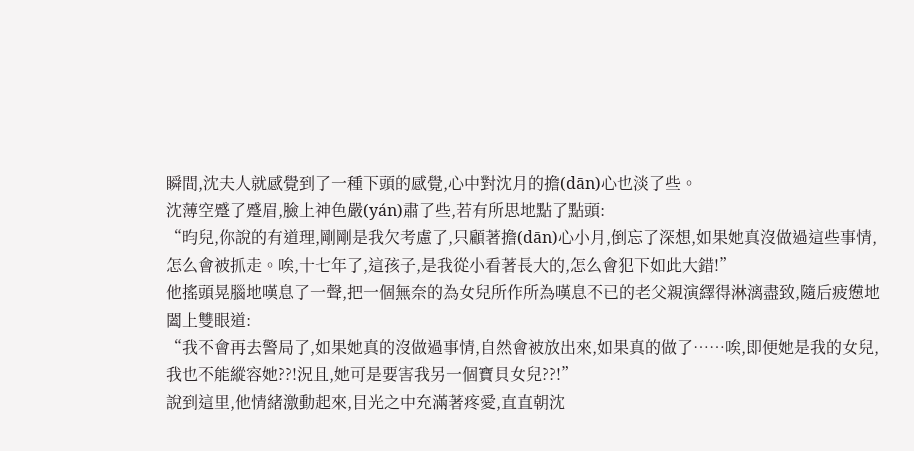瞬間,沈夫人就感覺到了一種下頭的感覺,心中對沈月的擔(dān)心也淡了些。
沈薄空蹙了蹙眉,臉上神色嚴(yán)肅了些,若有所思地點了點頭:
“昀兒,你說的有道理,剛剛是我欠考慮了,只顧著擔(dān)心小月,倒忘了深想,如果她真沒做過這些事情,怎么會被抓走。唉,十七年了,這孩子,是我從小看著長大的,怎么會犯下如此大錯!”
他搖頭晃腦地嘆息了一聲,把一個無奈的為女兒所作所為嘆息不已的老父親演繹得淋漓盡致,隨后疲憊地闔上雙眼道:
“我不會再去警局了,如果她真的沒做過事情,自然會被放出來,如果真的做了……唉,即便她是我的女兒,我也不能縱容她??!況且,她可是要害我另一個寶貝女兒??!”
說到這里,他情緒激動起來,目光之中充滿著疼愛,直直朝沈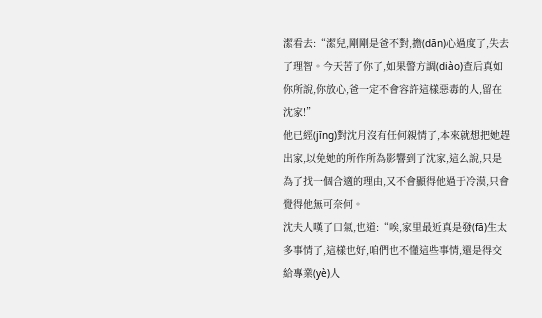潔看去:“潔兒,剛剛是爸不對,擔(dān)心過度了,失去了理智。今天苦了你了,如果警方調(diào)查后真如你所說,你放心,爸一定不會容許這樣惡毒的人,留在沈家!”
他已經(jīng)對沈月沒有任何親情了,本來就想把她趕出家,以免她的所作所為影響到了沈家,這么說,只是為了找一個合適的理由,又不會顯得他過于冷漠,只會覺得他無可奈何。
沈夫人嘆了口氣,也道:“唉,家里最近真是發(fā)生太多事情了,這樣也好,咱們也不懂這些事情,還是得交給專業(yè)人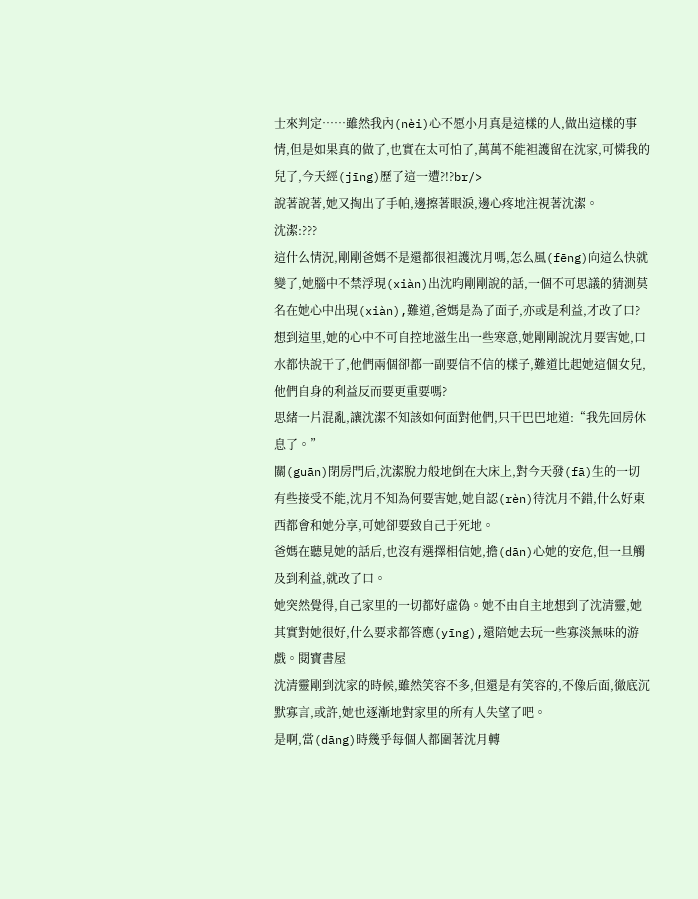士來判定……雖然我內(nèi)心不愿小月真是這樣的人,做出這樣的事情,但是如果真的做了,也實在太可怕了,萬萬不能袒護留在沈家,可憐我的兒了,今天經(jīng)歷了這一遭?!?br/>
說著說著,她又掏出了手帕,邊擦著眼淚,邊心疼地注視著沈潔。
沈潔:???
這什么情況,剛剛爸媽不是還都很袒護沈月嗎,怎么風(fēng)向這么快就變了,她腦中不禁浮現(xiàn)出沈昀剛剛說的話,一個不可思議的猜測莫名在她心中出現(xiàn),難道,爸媽是為了面子,亦或是利益,才改了口?
想到這里,她的心中不可自控地滋生出一些寒意,她剛剛說沈月要害她,口水都快說干了,他們兩個卻都一副要信不信的樣子,難道比起她這個女兒,他們自身的利益反而要更重要嗎?
思緒一片混亂,讓沈潔不知該如何面對他們,只干巴巴地道:“我先回房休息了。”
關(guān)閉房門后,沈潔脫力般地倒在大床上,對今天發(fā)生的一切有些接受不能,沈月不知為何要害她,她自認(rèn)待沈月不錯,什么好東西都會和她分享,可她卻要致自己于死地。
爸媽在聽見她的話后,也沒有選擇相信她,擔(dān)心她的安危,但一旦觸及到利益,就改了口。
她突然覺得,自己家里的一切都好虛偽。她不由自主地想到了沈清靈,她其實對她很好,什么要求都答應(yīng),還陪她去玩一些寡淡無味的游戲。閱寶書屋
沈清靈剛到沈家的時候,雖然笑容不多,但還是有笑容的,不像后面,徹底沉默寡言,或許,她也逐漸地對家里的所有人失望了吧。
是啊,當(dāng)時幾乎每個人都圍著沈月轉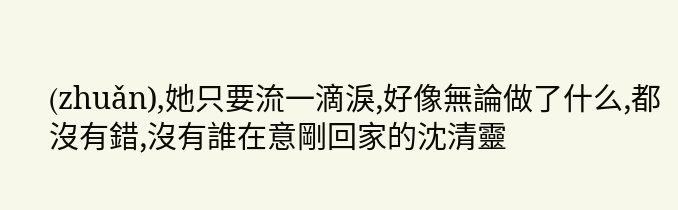(zhuǎn),她只要流一滴淚,好像無論做了什么,都沒有錯,沒有誰在意剛回家的沈清靈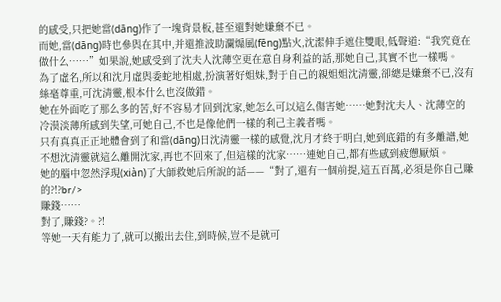的感受,只把她當(dāng)作了一塊背景板,甚至還對她嫌棄不已。
而她,當(dāng)時也參與在其中,并還推波助瀾煽風(fēng)點火,沈潔伸手遮住雙眼,低聲道:“我究竟在做什么……”如果說,她感受到了沈夫人沈薄空更在意自身利益的話,那她自己,其實不也一樣嗎。
為了虛名,所以和沈月虛與委蛇地相處,扮演著好姐妹,對于自己的親姐姐沈清靈,卻總是嫌棄不已,沒有絲毫尊重,可沈清靈,根本什么也沒做錯。
她在外面吃了那么多的苦,好不容易才回到沈家,她怎么可以這么傷害她……她對沈夫人、沈薄空的冷漠淡薄所感到失望,可她自己,不也是像他們一樣的利己主義者嗎。
只有真真正正地體會到了和當(dāng)日沈清靈一樣的感覺,沈月才終于明白,她到底錯的有多離譜,她不想沈清靈就這么離開沈家,再也不回來了,但這樣的沈家……連她自己,都有些感到疲憊厭煩。
她的腦中忽然浮現(xiàn)了大師救她后所說的話——“對了,還有一個前提,這五百萬,必須是你自己賺的?!?br/>
賺錢……
對了,賺錢?。?!
等她一天有能力了,就可以搬出去住,到時候,豈不是就可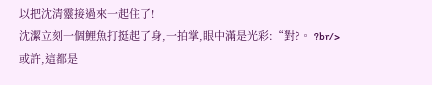以把沈清靈接過來一起住了!
沈潔立刻一個鯉魚打挺起了身,一拍掌,眼中滿是光彩:“對?。 ?br/>
或許,這都是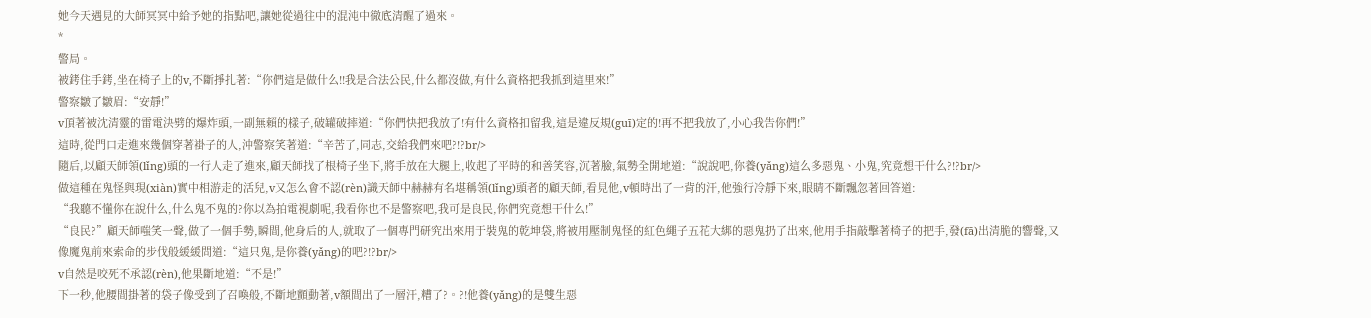她今天遇見的大師冥冥中給予她的指點吧,讓她從過往中的混沌中徹底清醒了過來。
*
警局。
被銬住手銬,坐在椅子上的v,不斷掙扎著:“你們這是做什么!!我是合法公民,什么都沒做,有什么資格把我抓到這里來!”
警察皺了皺眉:“安靜!”
v頂著被沈清靈的雷電決劈的爆炸頭,一副無賴的樣子,破罐破摔道:“你們快把我放了!有什么資格扣留我,這是違反規(guī)定的!再不把我放了,小心我告你們!”
這時,從門口走進來幾個穿著褂子的人,沖警察笑著道:“辛苦了,同志,交給我們來吧?!?br/>
隨后,以顧天師領(lǐng)頭的一行人走了進來,顧天師找了根椅子坐下,將手放在大腿上,收起了平時的和善笑容,沉著臉,氣勢全開地道:“說說吧,你養(yǎng)這么多惡鬼、小鬼,究竟想干什么?!?br/>
做這種在鬼怪與現(xiàn)實中相游走的活兒,v又怎么會不認(rèn)識天師中赫赫有名堪稱領(lǐng)頭者的顧天師,看見他,v頓時出了一背的汗,他強行冷靜下來,眼睛不斷飄忽著回答道:
“我聽不懂你在說什么,什么鬼不鬼的?你以為拍電視劇呢,我看你也不是警察吧,我可是良民,你們究竟想干什么!”
“良民?”顧天師嗤笑一聲,做了一個手勢,瞬間,他身后的人,就取了一個專門研究出來用于裝鬼的乾坤袋,將被用壓制鬼怪的紅色繩子五花大綁的惡鬼扔了出來,他用手指敲擊著椅子的把手,發(fā)出清脆的響聲,又像魔鬼前來索命的步伐般緩緩問道:“這只鬼,是你養(yǎng)的吧?!?br/>
v自然是咬死不承認(rèn),他果斷地道:“不是!”
下一秒,他腰間掛著的袋子像受到了召喚般,不斷地顫動著,v額間出了一層汗,糟了?。?!他養(yǎng)的是雙生惡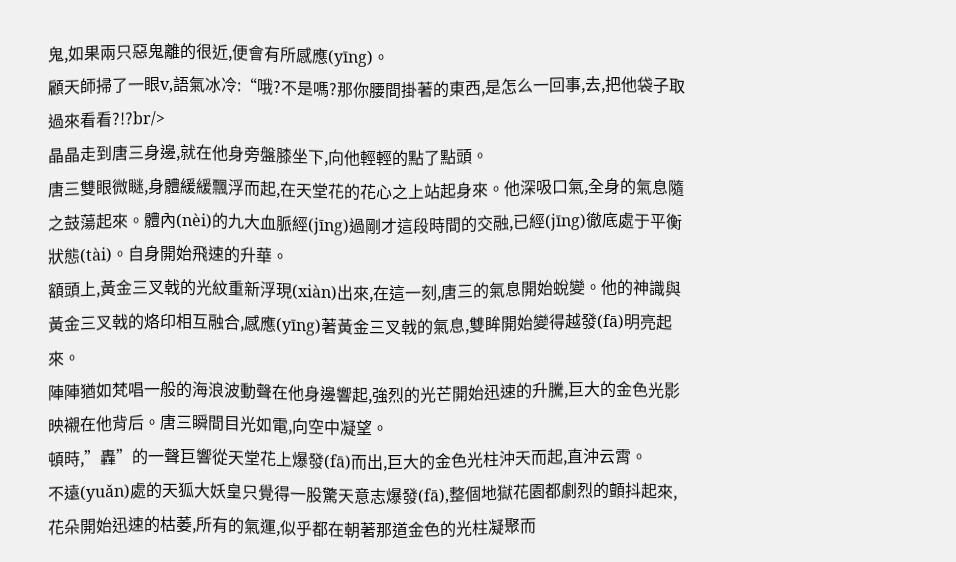鬼,如果兩只惡鬼離的很近,便會有所感應(yīng)。
顧天師掃了一眼v,語氣冰冷:“哦?不是嗎?那你腰間掛著的東西,是怎么一回事,去,把他袋子取過來看看?!?br/>
晶晶走到唐三身邊,就在他身旁盤膝坐下,向他輕輕的點了點頭。
唐三雙眼微瞇,身體緩緩飄浮而起,在天堂花的花心之上站起身來。他深吸口氣,全身的氣息隨之鼓蕩起來。體內(nèi)的九大血脈經(jīng)過剛才這段時間的交融,已經(jīng)徹底處于平衡狀態(tài)。自身開始飛速的升華。
額頭上,黃金三叉戟的光紋重新浮現(xiàn)出來,在這一刻,唐三的氣息開始蛻變。他的神識與黃金三叉戟的烙印相互融合,感應(yīng)著黃金三叉戟的氣息,雙眸開始變得越發(fā)明亮起來。
陣陣猶如梵唱一般的海浪波動聲在他身邊響起,強烈的光芒開始迅速的升騰,巨大的金色光影映襯在他背后。唐三瞬間目光如電,向空中凝望。
頓時,”轟”的一聲巨響從天堂花上爆發(fā)而出,巨大的金色光柱沖天而起,直沖云霄。
不遠(yuǎn)處的天狐大妖皇只覺得一股驚天意志爆發(fā),整個地獄花園都劇烈的顫抖起來,花朵開始迅速的枯萎,所有的氣運,似乎都在朝著那道金色的光柱凝聚而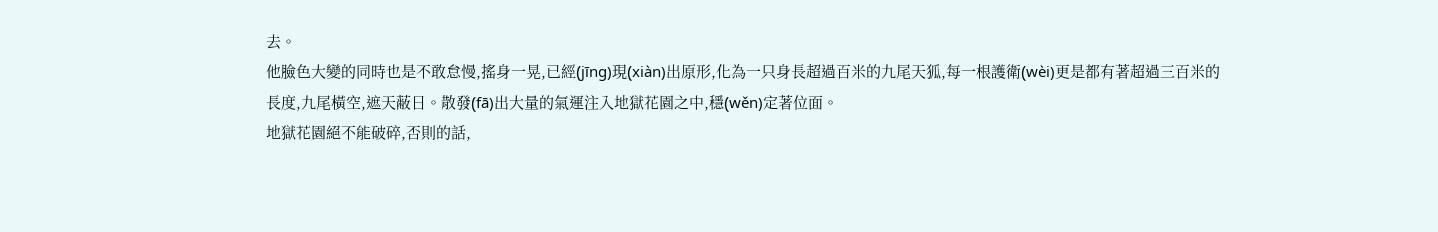去。
他臉色大變的同時也是不敢怠慢,搖身一晃,已經(jīng)現(xiàn)出原形,化為一只身長超過百米的九尾天狐,每一根護衛(wèi)更是都有著超過三百米的長度,九尾橫空,遮天蔽日。散發(fā)出大量的氣運注入地獄花園之中,穩(wěn)定著位面。
地獄花園絕不能破碎,否則的話,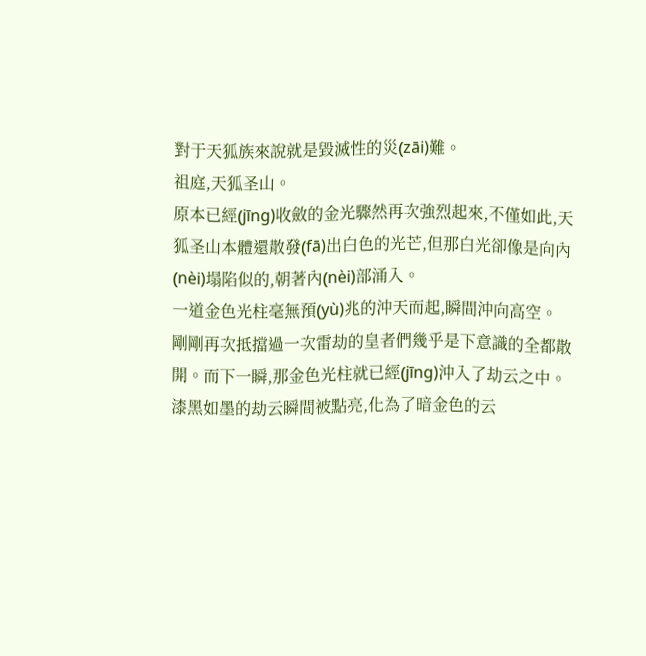對于天狐族來說就是毀滅性的災(zāi)難。
祖庭,天狐圣山。
原本已經(jīng)收斂的金光驟然再次強烈起來,不僅如此,天狐圣山本體還散發(fā)出白色的光芒,但那白光卻像是向內(nèi)塌陷似的,朝著內(nèi)部涌入。
一道金色光柱毫無預(yù)兆的沖天而起,瞬間沖向高空。
剛剛再次抵擋過一次雷劫的皇者們幾乎是下意識的全都散開。而下一瞬,那金色光柱就已經(jīng)沖入了劫云之中。
漆黑如墨的劫云瞬間被點亮,化為了暗金色的云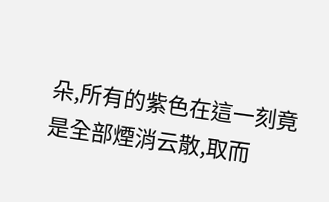朵,所有的紫色在這一刻竟是全部煙消云散,取而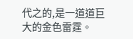代之的,是一道道巨大的金色雷霆。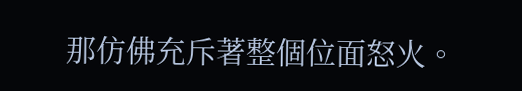那仿佛充斥著整個位面怒火。